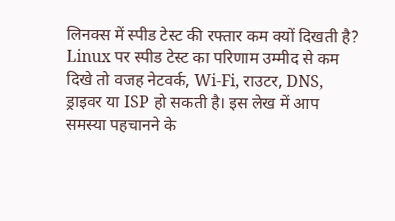लिनक्स में स्पीड टेस्ट की रफ्तार कम क्यों दिखती है?
Linux पर स्पीड टेस्ट का परिणाम उम्मीद से कम दिखे तो वजह नेटवर्क, Wi-Fi, राउटर, DNS, ड्राइवर या ISP हो सकती है। इस लेख में आप समस्या पहचानने के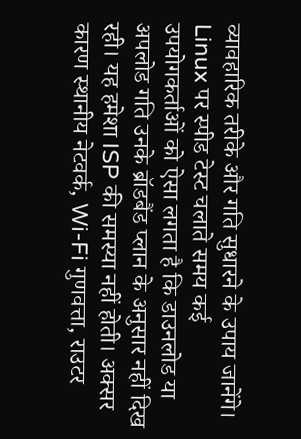व्यावहारिक तरीके और गति सुधारने के उपाय जानेंगे।
Linux पर स्पीड टेस्ट चलाते समय कई उपयोगकर्ताओं को ऐसा लगता है कि डाउनलोड या अपलोड गति उनके ब्रॉडबैंड प्लान के अनुसार नहीं दिख रही। यह हमेशा ISP की समस्या नहीं होती। अक्सर कारण स्थानीय नेटवर्क, Wi-Fi गुणवत्ता, राउटर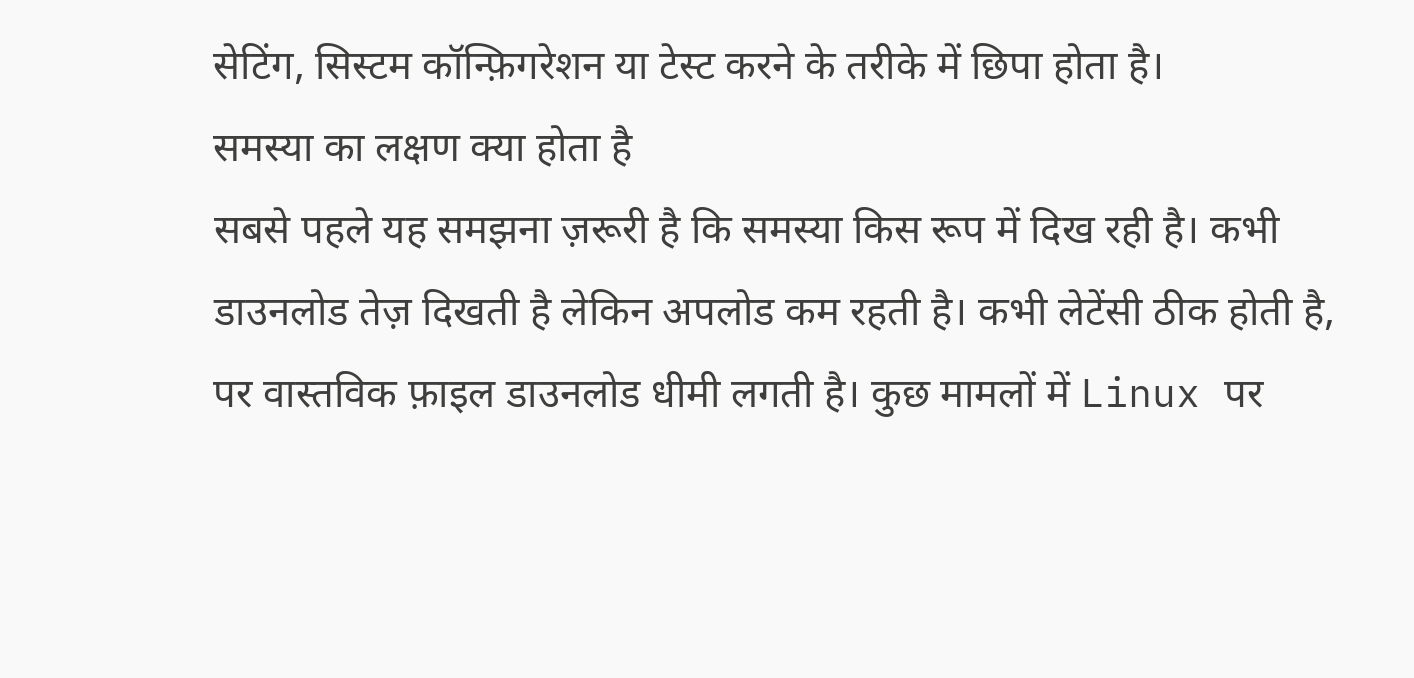सेटिंग, सिस्टम कॉन्फ़िगरेशन या टेस्ट करने के तरीके में छिपा होता है।
समस्या का लक्षण क्या होता है
सबसे पहले यह समझना ज़रूरी है कि समस्या किस रूप में दिख रही है। कभी डाउनलोड तेज़ दिखती है लेकिन अपलोड कम रहती है। कभी लेटेंसी ठीक होती है, पर वास्तविक फ़ाइल डाउनलोड धीमी लगती है। कुछ मामलों में Linux पर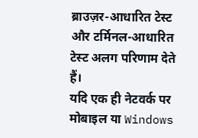ब्राउज़र-आधारित टेस्ट और टर्मिनल-आधारित टेस्ट अलग परिणाम देते हैं।
यदि एक ही नेटवर्क पर मोबाइल या Windows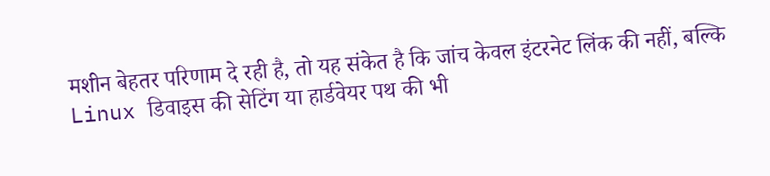मशीन बेहतर परिणाम दे रही है, तो यह संकेत है कि जांच केवल इंटरनेट लिंक की नहीं, बल्कि Linux डिवाइस की सेटिंग या हार्डवेयर पथ की भी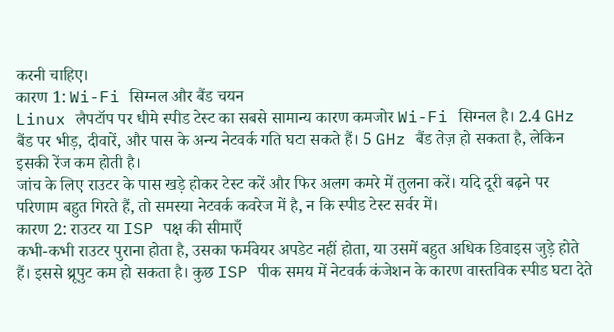करनी चाहिए।
कारण 1: Wi-Fi सिग्नल और बैंड चयन
Linux लैपटॉप पर धीमे स्पीड टेस्ट का सबसे सामान्य कारण कमजोर Wi-Fi सिग्नल है। 2.4 GHz बैंड पर भीड़, दीवारें, और पास के अन्य नेटवर्क गति घटा सकते हैं। 5 GHz बैंड तेज़ हो सकता है, लेकिन इसकी रेंज कम होती है।
जांच के लिए राउटर के पास खड़े होकर टेस्ट करें और फिर अलग कमरे में तुलना करें। यदि दूरी बढ़ने पर परिणाम बहुत गिरते हैं, तो समस्या नेटवर्क कवरेज में है, न कि स्पीड टेस्ट सर्वर में।
कारण 2: राउटर या ISP पक्ष की सीमाएँ
कभी-कभी राउटर पुराना होता है, उसका फर्मवेयर अपडेट नहीं होता, या उसमें बहुत अधिक डिवाइस जुड़े होते हैं। इससे थ्रूपुट कम हो सकता है। कुछ ISP पीक समय में नेटवर्क कंजेशन के कारण वास्तविक स्पीड घटा देते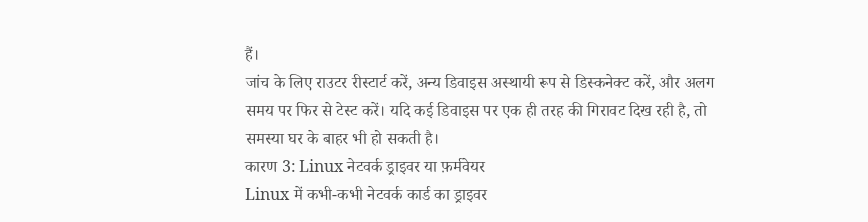हैं।
जांच के लिए राउटर रीस्टार्ट करें, अन्य डिवाइस अस्थायी रूप से डिस्कनेक्ट करें, और अलग समय पर फिर से टेस्ट करें। यदि कई डिवाइस पर एक ही तरह की गिरावट दिख रही है, तो समस्या घर के बाहर भी हो सकती है।
कारण 3: Linux नेटवर्क ड्राइवर या फ़र्मवेयर
Linux में कभी-कभी नेटवर्क कार्ड का ड्राइवर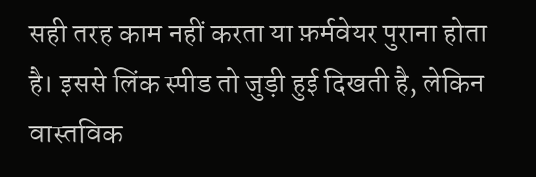सही तरह काम नहीं करता या फ़र्मवेयर पुराना होता है। इससे लिंक स्पीड तो जुड़ी हुई दिखती है, लेकिन वास्तविक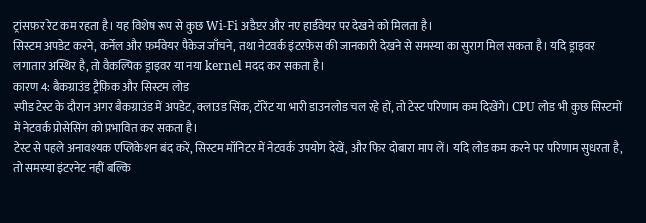ट्रांसफ़र रेट कम रहता है। यह विशेष रूप से कुछ Wi-Fi अडैप्टर और नए हार्डवेयर पर देखने को मिलता है।
सिस्टम अपडेट करने, कर्नेल और फ़र्मवेयर पैकेज जाँचने, तथा नेटवर्क इंटरफ़ेस की जानकारी देखने से समस्या का सुराग मिल सकता है। यदि ड्राइवर लगातार अस्थिर है, तो वैकल्पिक ड्राइवर या नया kernel मदद कर सकता है।
कारण 4: बैकग्राउंड ट्रैफ़िक और सिस्टम लोड
स्पीड टेस्ट के दौरान अगर बैकग्राउंड में अपडेट, क्लाउड सिंक, टॉरेंट या भारी डाउनलोड चल रहे हों, तो टेस्ट परिणाम कम दिखेंगे। CPU लोड भी कुछ सिस्टमों में नेटवर्क प्रोसेसिंग को प्रभावित कर सकता है।
टेस्ट से पहले अनावश्यक एप्लिकेशन बंद करें, सिस्टम मॉनिटर में नेटवर्क उपयोग देखें, और फिर दोबारा माप लें। यदि लोड कम करने पर परिणाम सुधरता है, तो समस्या इंटरनेट नहीं बल्कि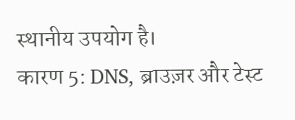स्थानीय उपयोग है।
कारण 5: DNS, ब्राउज़र और टेस्ट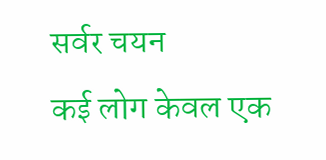सर्वर चयन
कई लोग केवल एक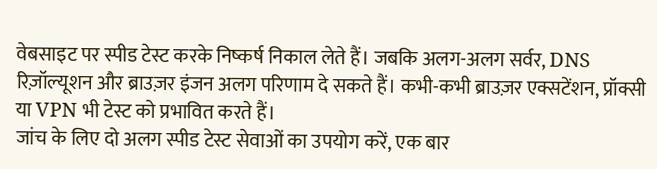वेबसाइट पर स्पीड टेस्ट करके निष्कर्ष निकाल लेते हैं। जबकि अलग-अलग सर्वर, DNS रिज़ॉल्यूशन और ब्राउज़र इंजन अलग परिणाम दे सकते हैं। कभी-कभी ब्राउज़र एक्सटेंशन, प्रॉक्सी या VPN भी टेस्ट को प्रभावित करते हैं।
जांच के लिए दो अलग स्पीड टेस्ट सेवाओं का उपयोग करें, एक बार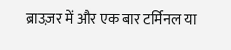ब्राउज़र में और एक बार टर्मिनल या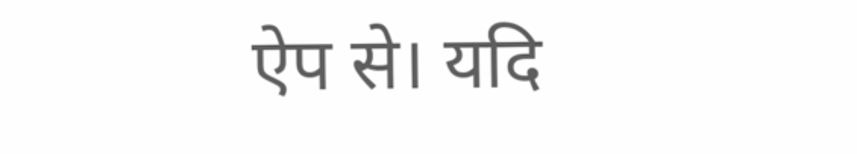ऐप से। यदि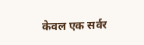केवल एक सर्वर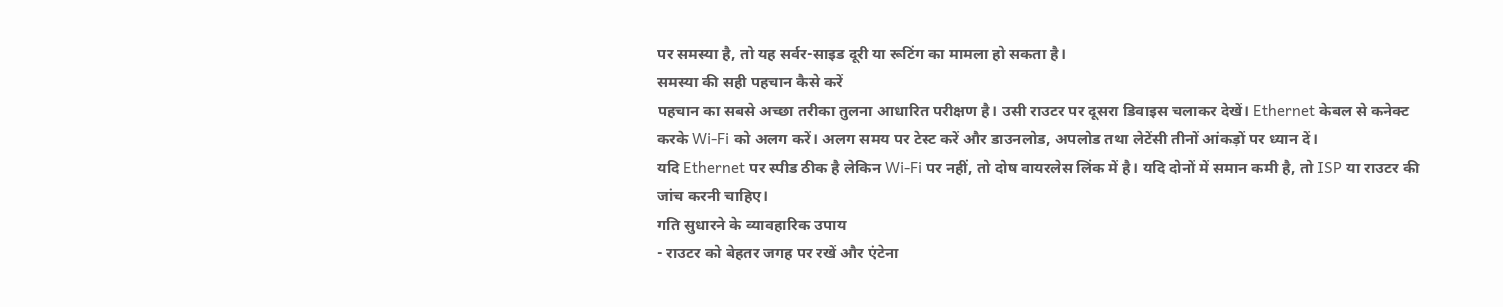पर समस्या है, तो यह सर्वर-साइड दूरी या रूटिंग का मामला हो सकता है।
समस्या की सही पहचान कैसे करें
पहचान का सबसे अच्छा तरीका तुलना आधारित परीक्षण है। उसी राउटर पर दूसरा डिवाइस चलाकर देखें। Ethernet केबल से कनेक्ट करके Wi-Fi को अलग करें। अलग समय पर टेस्ट करें और डाउनलोड, अपलोड तथा लेटेंसी तीनों आंकड़ों पर ध्यान दें।
यदि Ethernet पर स्पीड ठीक है लेकिन Wi-Fi पर नहीं, तो दोष वायरलेस लिंक में है। यदि दोनों में समान कमी है, तो ISP या राउटर की जांच करनी चाहिए।
गति सुधारने के व्यावहारिक उपाय
- राउटर को बेहतर जगह पर रखें और एंटेना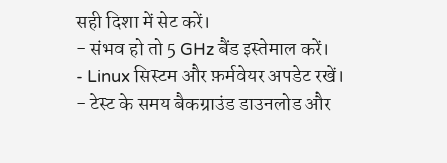सही दिशा में सेट करें।
- संभव हो तो 5 GHz बैंड इस्तेमाल करें।
- Linux सिस्टम और फ़र्मवेयर अपडेट रखें।
- टेस्ट के समय बैकग्राउंड डाउनलोड और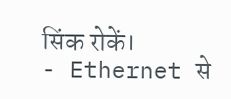सिंक रोकें।
- Ethernet से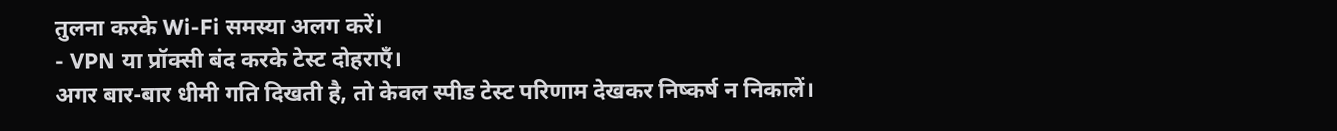तुलना करके Wi-Fi समस्या अलग करें।
- VPN या प्रॉक्सी बंद करके टेस्ट दोहराएँ।
अगर बार-बार धीमी गति दिखती है, तो केवल स्पीड टेस्ट परिणाम देखकर निष्कर्ष न निकालें।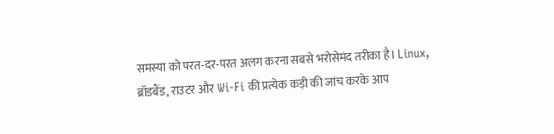समस्या को परत-दर-परत अलग करना सबसे भरोसेमंद तरीका है। Linux, ब्रॉडबैंड, राउटर और Wi-Fi की प्रत्येक कड़ी की जांच करके आप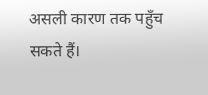असली कारण तक पहुँच सकते हैं।